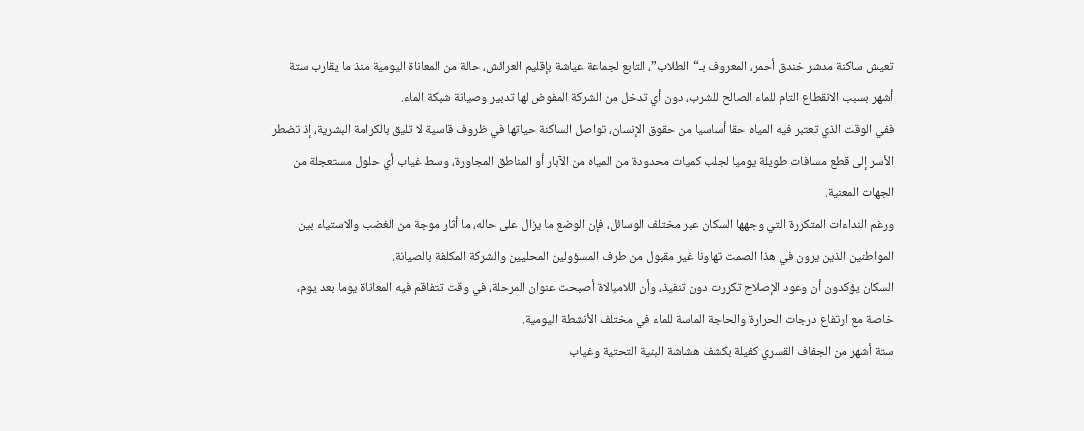تعيش ساكنة مدشر خندق أحمر، المعروف بـ“الطلاب”، التابع لجماعة عياشة بإقليم العرائش، حالة من المعاناة اليومية منذ ما يقارب ستة أشهر بسبب الانقطاع التام للماء الصالح للشرب، دون أي تدخل من الشركة المفوض لها تدبير وصيانة شبكة الماء.
ففي الوقت الذي تعتبر فيه المياه حقا أساسيا من حقوق الإنسان، تواصل الساكنة حياتها في ظروف قاسية لا تليق بالكرامة البشرية، إذ تضطر الأسر إلى قطع مسافات طويلة يوميا لجلب كميات محدودة من المياه من الآبار أو المناطق المجاورة، وسط غياب أي حلول مستعجلة من الجهات المعنية.
ورغم النداءات المتكررة التي وجهها السكان عبر مختلف الوسائل، فإن الوضع ما يزال على حاله، ما أثار موجة من الغضب والاستياء بين المواطنين الذين يرون في هذا الصمت تهاونا غير مقبول من طرف المسؤولين المحليين والشركة المكلفة بالصيانة.
السكان يؤكدون أن وعود الإصلاح تكررت دون تنفيذ، وأن اللامبالاة أصبحت عنوان المرحلة، في وقت تتفاقم فيه المعاناة يوما بعد يوم، خاصة مع ارتفاع درجات الحرارة والحاجة الماسة للماء في مختلف الأنشطة اليومية.
ستة أشهر من الجفاف القسري كفيلة بكشف هشاشة البنية التحتية وغياب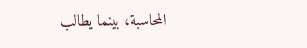المحاسبة، بينما يطالب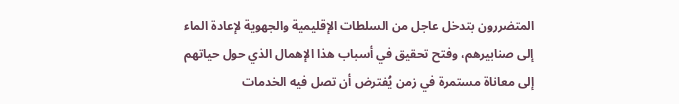المتضررون بتدخل عاجل من السلطات الإقليمية والجهوية لإعادة الماء إلى صنابيرهم، وفتح تحقيق في أسباب هذا الإهمال الذي حول حياتهم إلى معاناة مستمرة في زمن يُفترض أن تصل فيه الخدمات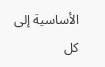الأساسية إلى كل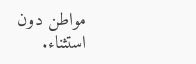مواطن دون استثناء.